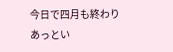今日で四月も終わり
あっとい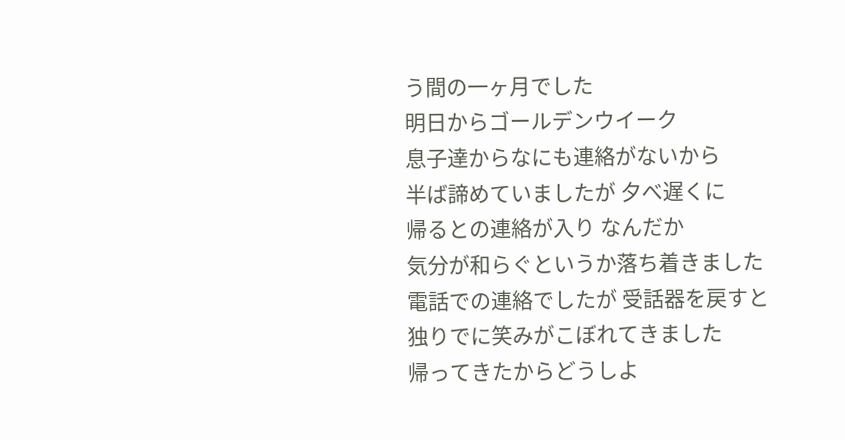う間の一ヶ月でした
明日からゴールデンウイーク
息子達からなにも連絡がないから
半ば諦めていましたが 夕べ遅くに
帰るとの連絡が入り なんだか
気分が和らぐというか落ち着きました
電話での連絡でしたが 受話器を戻すと
独りでに笑みがこぼれてきました
帰ってきたからどうしよ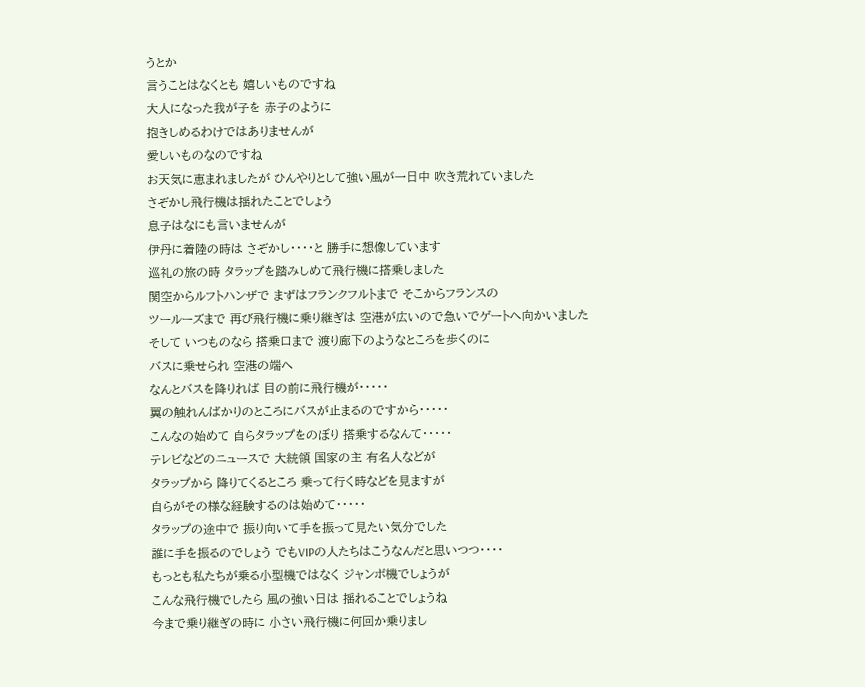うとか
言うことはなくとも 嬉しいものですね
大人になった我が子を 赤子のように
抱きしめるわけではありませんが
愛しいものなのですね
お天気に恵まれましたが ひんやりとして強い風が一日中 吹き荒れていました
さぞかし飛行機は揺れたことでしょう
息子はなにも言いませんが
伊丹に着陸の時は さぞかし・・・・と 勝手に想像しています
巡礼の旅の時 タラップを踏みしめて飛行機に搭乗しました
関空からルフトハンザで まずはフランクフルトまで そこからフランスの
ツールーズまで 再び飛行機に乗り継ぎは 空港が広いので急いでゲートへ向かいました
そして いつものなら 搭乗口まで 渡り廊下のようなところを歩くのに
バスに乗せられ 空港の端へ
なんとバスを降りれば 目の前に飛行機が・・・・・
翼の触れんばかりのところにバスが止まるのですから・・・・・
こんなの始めて 自らタラップをのぼり 搭乗するなんて・・・・・
テレビなどのニュースで 大統領 国家の主 有名人などが
タラップから 降りてくるところ 乗って行く時などを見ますが
自らがその様な経験するのは始めて・・・・・
タラップの途中で 振り向いて手を振って見たい気分でした
誰に手を振るのでしょう でもVIPの人たちはこうなんだと思いつつ・・・・
もっとも私たちが乗る小型機ではなく ジャンボ機でしょうが
こんな飛行機でしたら 風の強い日は 揺れることでしょうね
今まで乗り継ぎの時に 小さい飛行機に何回か乗りまし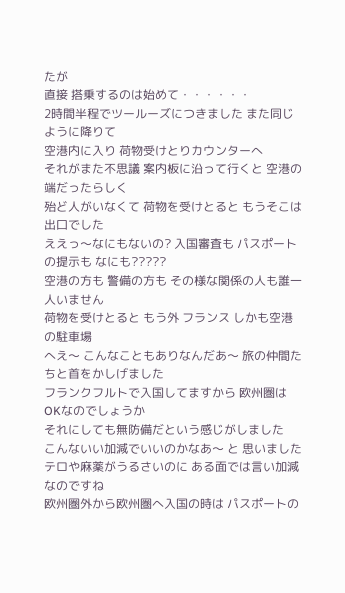たが
直接 搭乗するのは始めて・・・・・・
2時間半程でツールーズにつきました また同じように降りて
空港内に入り 荷物受けとりカウンターへ
それがまた不思議 案内板に沿って行くと 空港の端だったらしく
殆ど人がいなくて 荷物を受けとると もうそこは出口でした
ええっ〜なにもないの? 入国審査も パスポートの提示も なにも?????
空港の方も 警備の方も その様な関係の人も誰一人いません
荷物を受けとると もう外 フランス しかも空港の駐車場
へえ〜 こんなこともありなんだあ〜 旅の仲間たちと首をかしげました
フランクフルトで入国してますから 欧州圏はOKなのでしょうか
それにしても無防備だという感じがしました
こんないい加減でいいのかなあ〜 と 思いました
テロや麻薬がうるさいのに ある面では言い加減なのですね
欧州圏外から欧州圏へ入国の時は パスポートの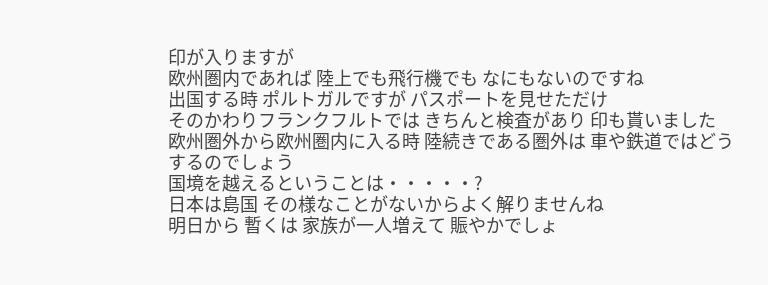印が入りますが
欧州圏内であれば 陸上でも飛行機でも なにもないのですね
出国する時 ポルトガルですが パスポートを見せただけ
そのかわりフランクフルトでは きちんと検査があり 印も貰いました
欧州圏外から欧州圏内に入る時 陸続きである圏外は 車や鉄道ではどうするのでしょう
国境を越えるということは・・・・・?
日本は島国 その様なことがないからよく解りませんね
明日から 暫くは 家族が一人増えて 賑やかでしょ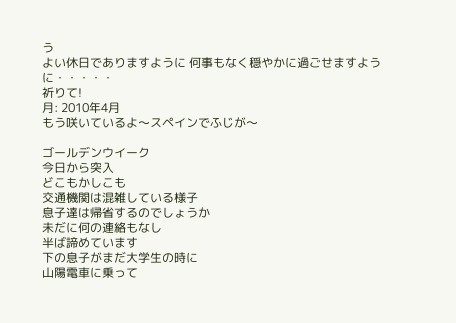う
よい休日でありますように 何事もなく穏やかに過ごせますように・・・・・
祈りて!
月: 2010年4月
もう咲いているよ〜スペインでふじが〜

ゴールデンウイーク
今日から突入
どこもかしこも
交通機関は混雑している様子
息子達は帰省するのでしょうか
未だに何の連絡もなし
半ば諦めています
下の息子がまだ大学生の時に
山陽電車に乗って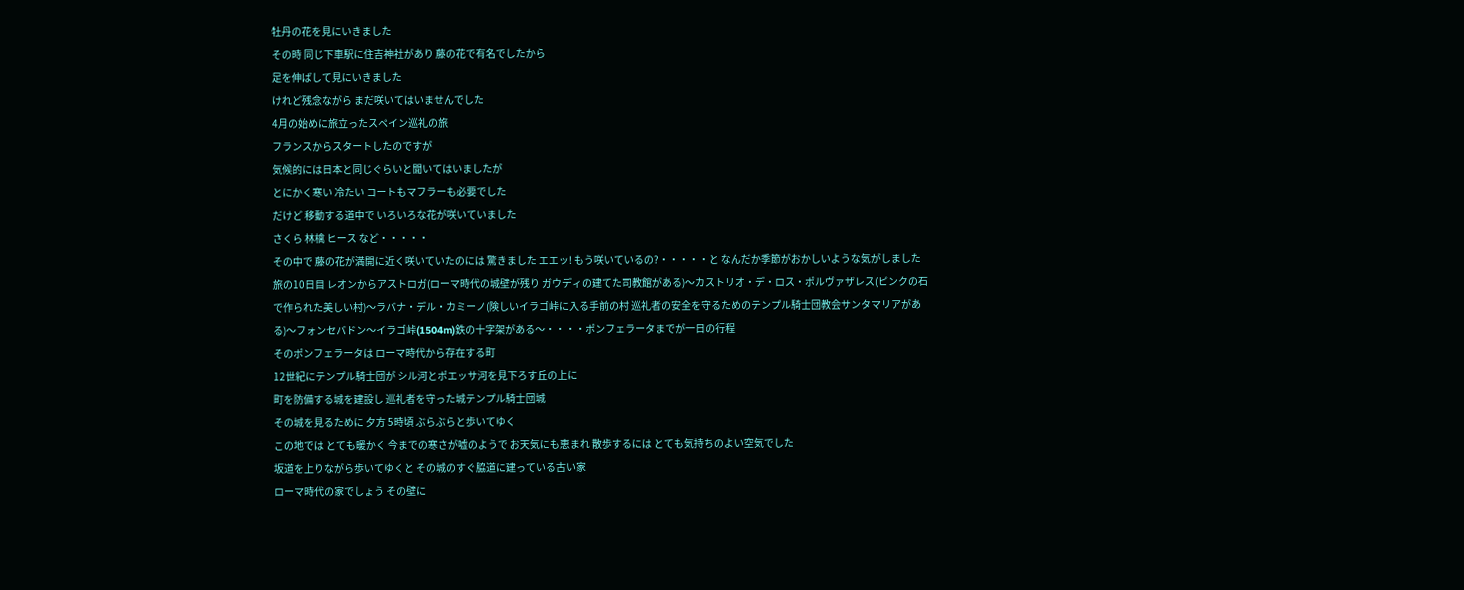牡丹の花を見にいきました
その時 同じ下車駅に住吉神社があり 藤の花で有名でしたから
足を伸ばして見にいきました
けれど残念ながら まだ咲いてはいませんでした
4月の始めに旅立ったスペイン巡礼の旅
フランスからスタートしたのですが
気候的には日本と同じぐらいと聞いてはいましたが
とにかく寒い 冷たい コートもマフラーも必要でした
だけど 移動する道中で いろいろな花が咲いていました
さくら 林檎 ヒース など・・・・・
その中で 藤の花が満開に近く咲いていたのには 驚きました エエッ! もう咲いているの?・・・・・と なんだか季節がおかしいような気がしました
旅の10日目 レオンからアストロガ(ローマ時代の城壁が残り ガウディの建てた司教館がある)〜カストリオ・デ・ロス・ポルヴァザレス(ピンクの石で作られた美しい村)〜ラバナ・デル・カミーノ(険しいイラゴ峠に入る手前の村 巡礼者の安全を守るためのテンプル騎士団教会サンタマリアがある)〜フォンセバドン〜イラゴ峠(1504m)鉄の十字架がある〜・・・・ポンフェラータまでが一日の行程
そのポンフェラータは ローマ時代から存在する町
12世紀にテンプル騎士団が シル河とポエッサ河を見下ろす丘の上に
町を防備する城を建設し 巡礼者を守った城テンプル騎士団城
その城を見るために 夕方 5時頃 ぶらぶらと歩いてゆく
この地では とても暖かく 今までの寒さが嘘のようで お天気にも恵まれ 散歩するには とても気持ちのよい空気でした
坂道を上りながら歩いてゆくと その城のすぐ脇道に建っている古い家
ローマ時代の家でしょう その壁に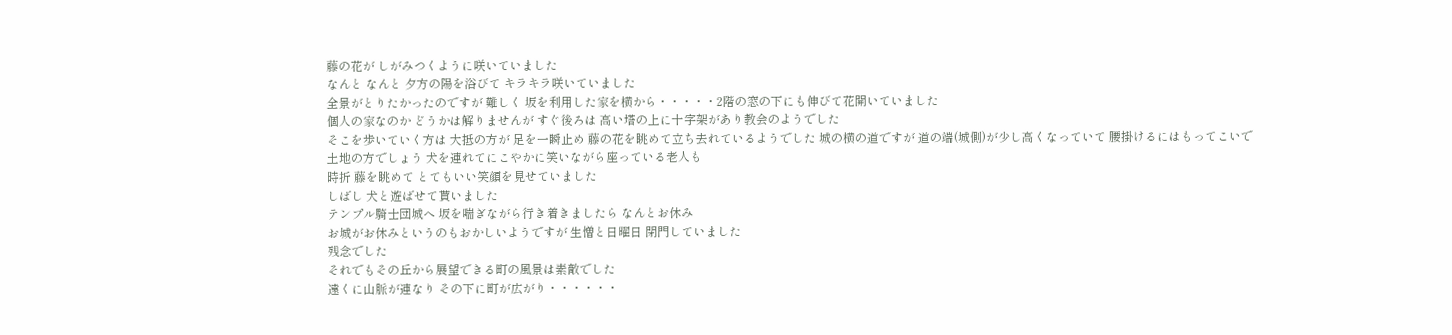藤の花が しがみつくように咲いていました
なんと なんと 夕方の陽を浴びて キラキラ咲いていました
全景がとりたかったのですが 難しく 坂を利用した家を横から・・・・・2階の窓の下にも伸びて花開いていました
個人の家なのか どうかは解りませんが すぐ後ろは 高い塔の上に十字架があり教会のようでした
そこを歩いていく方は 大抵の方が 足を一瞬止め 藤の花を眺めて立ち去れているようでした 城の横の道ですが 道の端(城側)が少し高くなっていて 腰掛けるにはもってこいで
土地の方でしょう 犬を連れてにこやかに笑いながら座っている老人も
時折 藤を眺めて とてもいい笑顔を見せていました
しばし 犬と遊ばせて貰いました
テンプル騎士団城へ 坂を喘ぎながら行き着きましたら なんとお休み
お城がお休みというのもおかしいようですが 生憎と日曜日 閉門していました
残念でした
それでもその丘から展望できる町の風景は素敵でした
遠くに山脈が連なり その下に町が広がり・・・・・・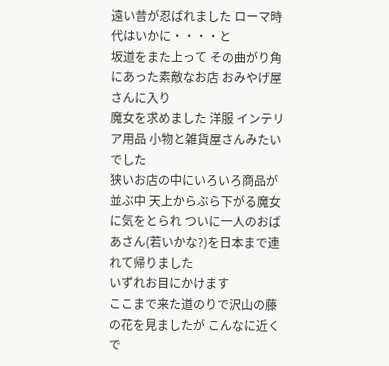遠い昔が忍ばれました ローマ時代はいかに・・・・と
坂道をまた上って その曲がり角にあった素敵なお店 おみやげ屋さんに入り
魔女を求めました 洋服 インテリア用品 小物と雑貨屋さんみたいでした
狭いお店の中にいろいろ商品が並ぶ中 天上からぶら下がる魔女に気をとられ ついに一人のおばあさん(若いかな?)を日本まで連れて帰りました
いずれお目にかけます
ここまで来た道のりで沢山の藤の花を見ましたが こんなに近くで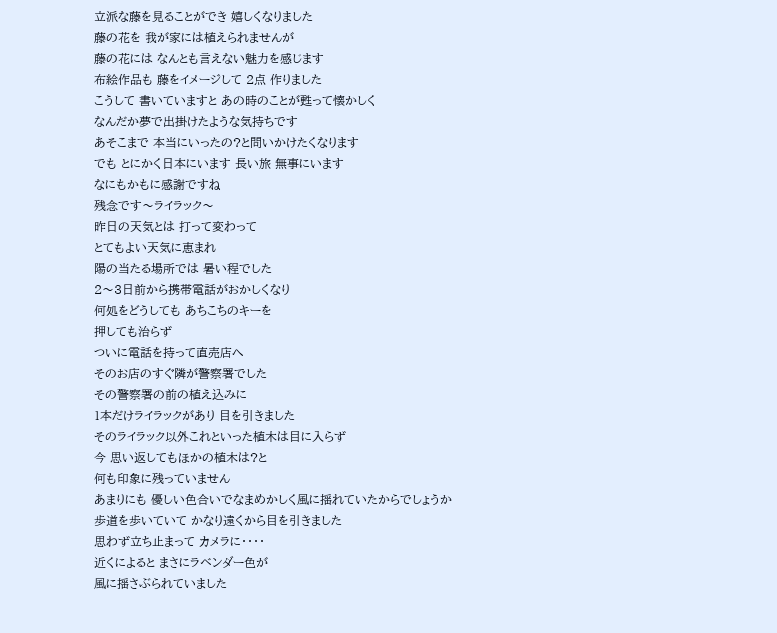立派な藤を見ることができ 嬉しくなりました
藤の花を 我が家には植えられませんが
藤の花には なんとも言えない魅力を感じます
布絵作品も 藤をイメージして 2点 作りました
こうして 書いていますと あの時のことが甦って懐かしく
なんだか夢で出掛けたような気持ちです
あそこまで 本当にいったの?と問いかけたくなります
でも とにかく日本にいます 長い旅 無事にいます
なにもかもに感謝ですね
残念です〜ライラック〜
昨日の天気とは 打って変わって
とてもよい天気に恵まれ
陽の当たる場所では 暑い程でした
2〜3日前から携帯電話がおかしくなり
何処をどうしても あちこちのキーを
押しても治らず
ついに電話を持って直売店へ
そのお店のすぐ隣が警察署でした
その警察署の前の植え込みに
1本だけライラックがあり 目を引きました
そのライラック以外これといった植木は目に入らず
今 思い返してもほかの植木は?と
何も印象に残っていません
あまりにも 優しい色合いでなまめかしく風に揺れていたからでしょうか
歩道を歩いていて かなり遠くから目を引きました
思わず立ち止まって カメラに・・・・
近くによると まさにラベンダー色が
風に揺さぶられていました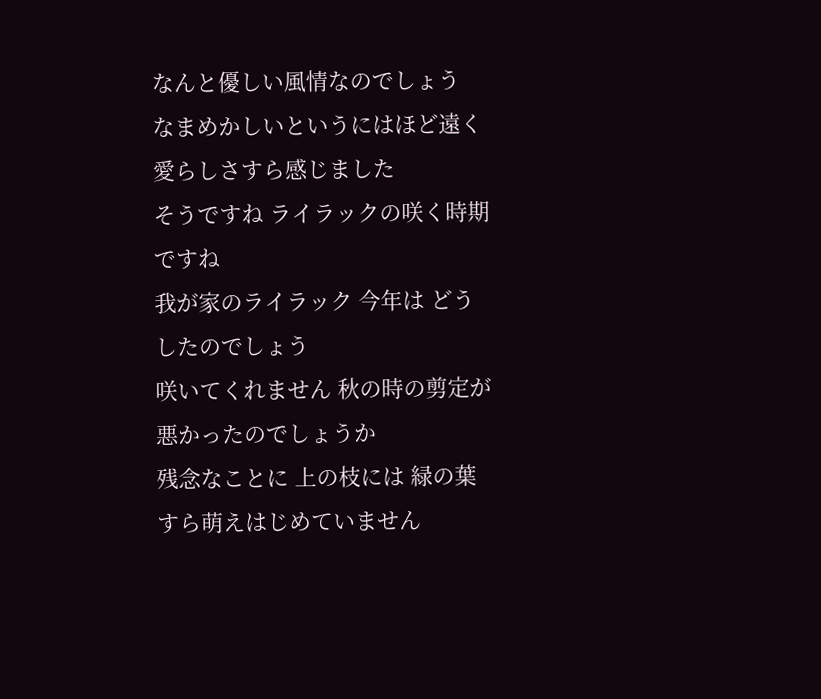なんと優しい風情なのでしょう
なまめかしいというにはほど遠く 愛らしさすら感じました
そうですね ライラックの咲く時期ですね
我が家のライラック 今年は どうしたのでしょう
咲いてくれません 秋の時の剪定が悪かったのでしょうか
残念なことに 上の枝には 緑の葉すら萌えはじめていません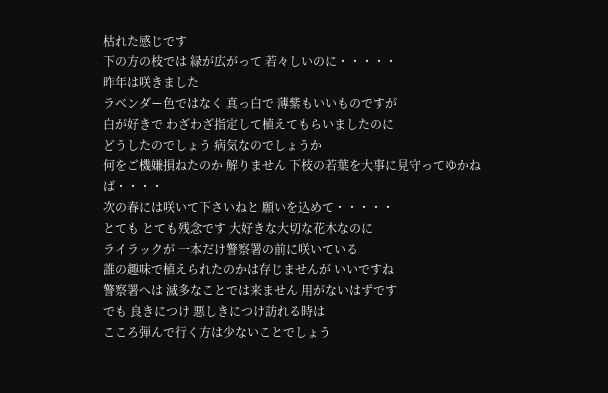枯れた感じです
下の方の枝では 緑が広がって 若々しいのに・・・・・
昨年は咲きました
ラベンダー色ではなく 真っ白で 薄紫もいいものですが
白が好きで わざわざ指定して植えてもらいましたのに
どうしたのでしょう 病気なのでしょうか
何をご機嫌損ねたのか 解りません 下枝の若葉を大事に見守ってゆかねば・・・・
次の春には咲いて下さいねと 願いを込めて・・・・・
とても とても残念です 大好きな大切な花木なのに
ライラックが 一本だけ警察署の前に咲いている
誰の趣味で植えられたのかは存じませんが いいですね
警察署へは 滅多なことでは来ません 用がないはずです
でも 良きにつけ 悪しきにつけ訪れる時は
こころ弾んで行く方は少ないことでしょう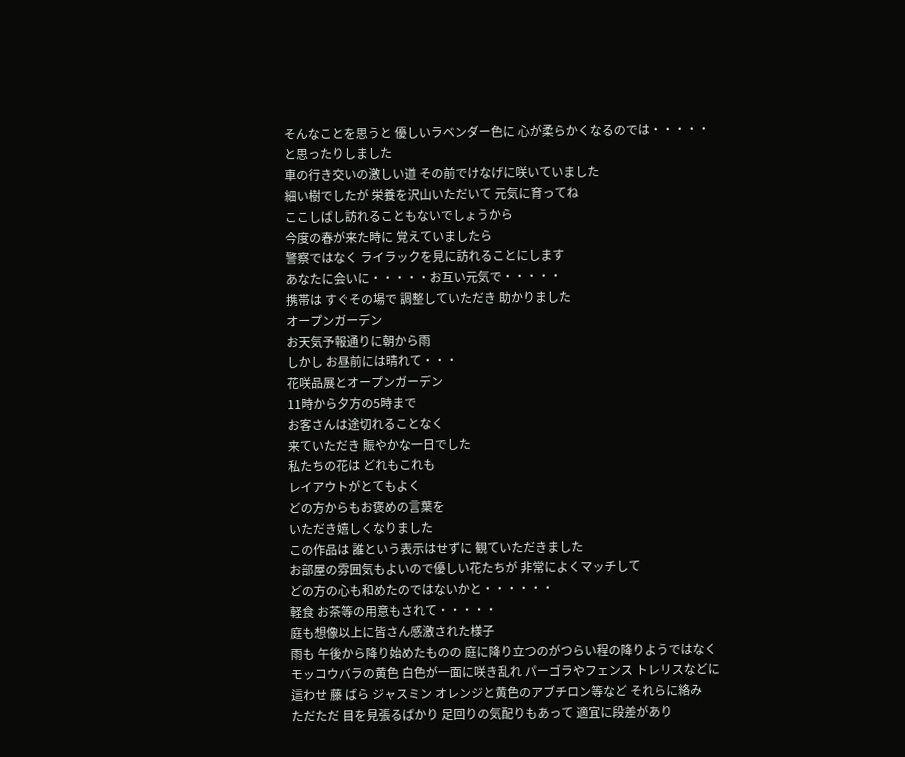そんなことを思うと 優しいラベンダー色に 心が柔らかくなるのでは・・・・・
と思ったりしました
車の行き交いの激しい道 その前でけなげに咲いていました
細い樹でしたが 栄養を沢山いただいて 元気に育ってね
ここしばし訪れることもないでしょうから
今度の春が来た時に 覚えていましたら
警察ではなく ライラックを見に訪れることにします
あなたに会いに・・・・・お互い元気で・・・・・
携帯は すぐその場で 調整していただき 助かりました
オープンガーデン
お天気予報通りに朝から雨
しかし お昼前には晴れて・・・
花咲品展とオープンガーデン
11時から夕方の5時まで
お客さんは途切れることなく
来ていただき 賑やかな一日でした
私たちの花は どれもこれも
レイアウトがとてもよく
どの方からもお褒めの言葉を
いただき嬉しくなりました
この作品は 誰という表示はせずに 観ていただきました
お部屋の雰囲気もよいので優しい花たちが 非常によくマッチして
どの方の心も和めたのではないかと・・・・・・
軽食 お茶等の用意もされて・・・・・
庭も想像以上に皆さん感激された様子
雨も 午後から降り始めたものの 庭に降り立つのがつらい程の降りようではなく
モッコウバラの黄色 白色が一面に咲き乱れ パーゴラやフェンス トレリスなどに
這わせ 藤 ばら ジャスミン オレンジと黄色のアブチロン等など それらに絡み
ただただ 目を見張るばかり 足回りの気配りもあって 適宜に段差があり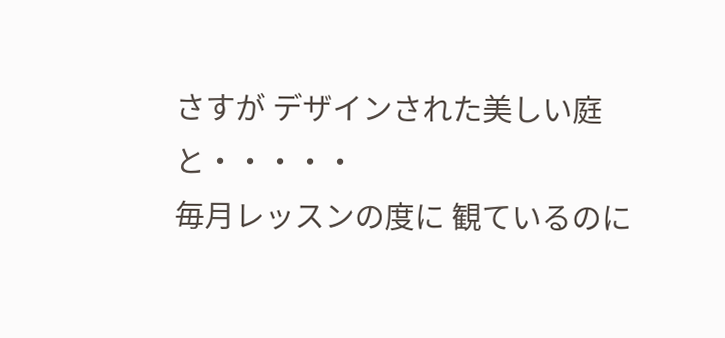さすが デザインされた美しい庭と・・・・・
毎月レッスンの度に 観ているのに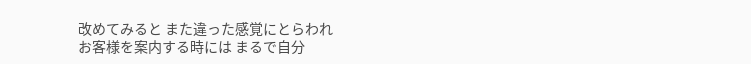改めてみると また違った感覚にとらわれ
お客様を案内する時には まるで自分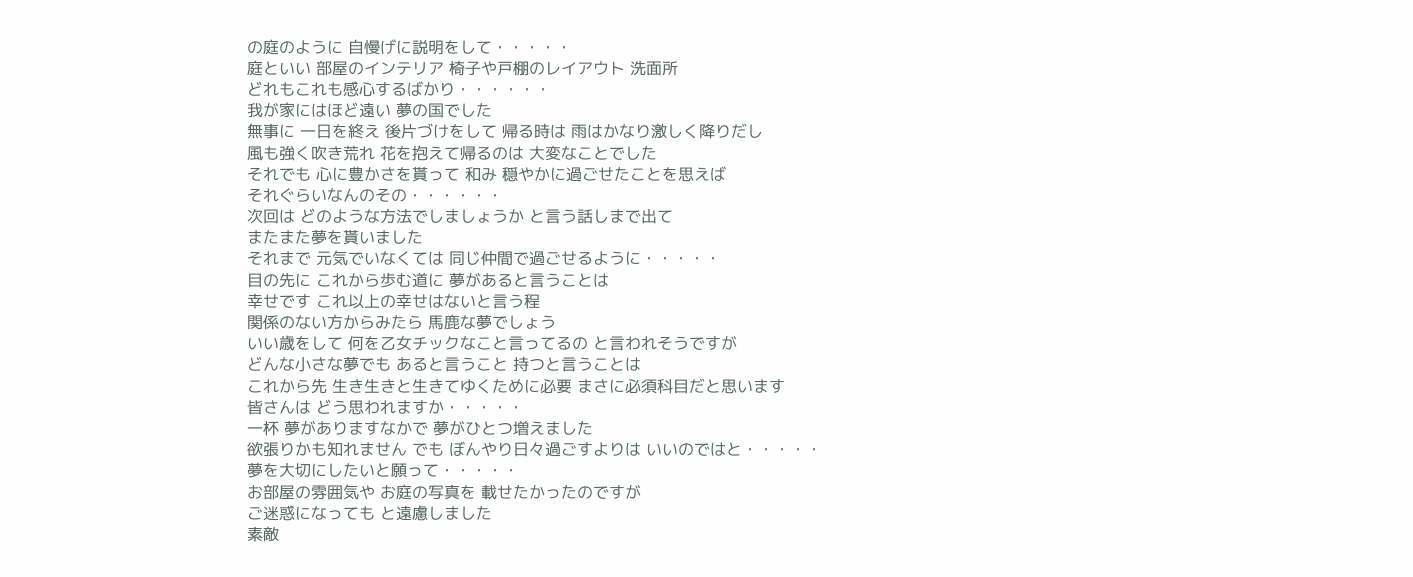の庭のように 自慢げに説明をして・・・・・
庭といい 部屋のインテリア 椅子や戸棚のレイアウト 洗面所
どれもこれも感心するばかり・・・・・・
我が家にはほど遠い 夢の国でした
無事に 一日を終え 後片づけをして 帰る時は 雨はかなり激しく降りだし
風も強く吹き荒れ 花を抱えて帰るのは 大変なことでした
それでも 心に豊かさを貰って 和み 穏やかに過ごせたことを思えば
それぐらいなんのその・・・・・・
次回は どのような方法でしましょうか と言う話しまで出て
またまた夢を貰いました
それまで 元気でいなくては 同じ仲間で過ごせるように・・・・・
目の先に これから歩む道に 夢があると言うことは
幸せです これ以上の幸せはないと言う程
関係のない方からみたら 馬鹿な夢でしょう
いい歳をして 何を乙女チックなこと言ってるの と言われそうですが
どんな小さな夢でも あると言うこと 持つと言うことは
これから先 生き生きと生きてゆくために必要 まさに必須科目だと思います
皆さんは どう思われますか・・・・・
一杯 夢がありますなかで 夢がひとつ増えました
欲張りかも知れません でも ぼんやり日々過ごすよりは いいのではと・・・・・
夢を大切にしたいと願って・・・・・
お部屋の雰囲気や お庭の写真を 載せたかったのですが
ご迷惑になっても と遠慮しました
素敵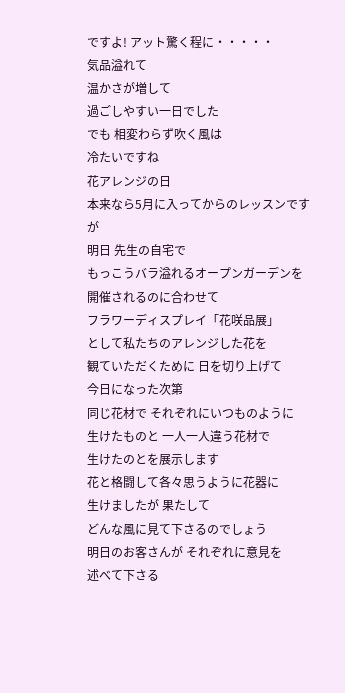ですよ! アット驚く程に・・・・・
気品溢れて
温かさが増して
過ごしやすい一日でした
でも 相変わらず吹く風は
冷たいですね
花アレンジの日
本来なら5月に入ってからのレッスンですが
明日 先生の自宅で
もっこうバラ溢れるオープンガーデンを
開催されるのに合わせて
フラワーディスプレイ「花咲品展」
として私たちのアレンジした花を
観ていただくために 日を切り上げて
今日になった次第
同じ花材で それぞれにいつものように
生けたものと 一人一人違う花材で
生けたのとを展示します
花と格闘して各々思うように花器に
生けましたが 果たして
どんな風に見て下さるのでしょう
明日のお客さんが それぞれに意見を
述べて下さる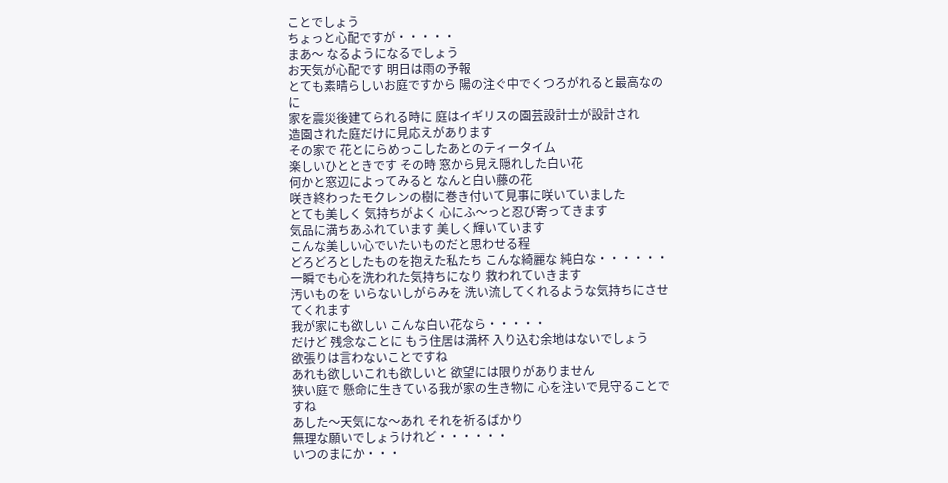ことでしょう
ちょっと心配ですが・・・・・
まあ〜 なるようになるでしょう
お天気が心配です 明日は雨の予報
とても素晴らしいお庭ですから 陽の注ぐ中でくつろがれると最高なのに
家を震災後建てられる時に 庭はイギリスの園芸設計士が設計され
造園された庭だけに見応えがあります
その家で 花とにらめっこしたあとのティータイム
楽しいひとときです その時 窓から見え隠れした白い花
何かと窓辺によってみると なんと白い藤の花
咲き終わったモクレンの樹に巻き付いて見事に咲いていました
とても美しく 気持ちがよく 心にふ〜っと忍び寄ってきます
気品に満ちあふれています 美しく輝いています
こんな美しい心でいたいものだと思わせる程
どろどろとしたものを抱えた私たち こんな綺麗な 純白な・・・・・・
一瞬でも心を洗われた気持ちになり 救われていきます
汚いものを いらないしがらみを 洗い流してくれるような気持ちにさせてくれます
我が家にも欲しい こんな白い花なら・・・・・
だけど 残念なことに もう住居は満杯 入り込む余地はないでしょう
欲張りは言わないことですね
あれも欲しいこれも欲しいと 欲望には限りがありません
狭い庭で 懸命に生きている我が家の生き物に 心を注いで見守ることですね
あした〜天気にな〜あれ それを祈るばかり
無理な願いでしょうけれど・・・・・・
いつのまにか・・・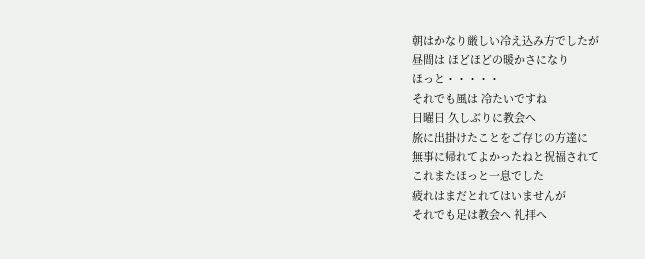朝はかなり厳しい冷え込み方でしたが
昼間は ほどほどの暖かさになり
ほっと・・・・・
それでも風は 冷たいですね
日曜日 久しぶりに教会へ
旅に出掛けたことをご存じの方達に
無事に帰れてよかったねと祝福されて
これまたほっと一息でした
疲れはまだとれてはいませんが
それでも足は教会へ 礼拝へ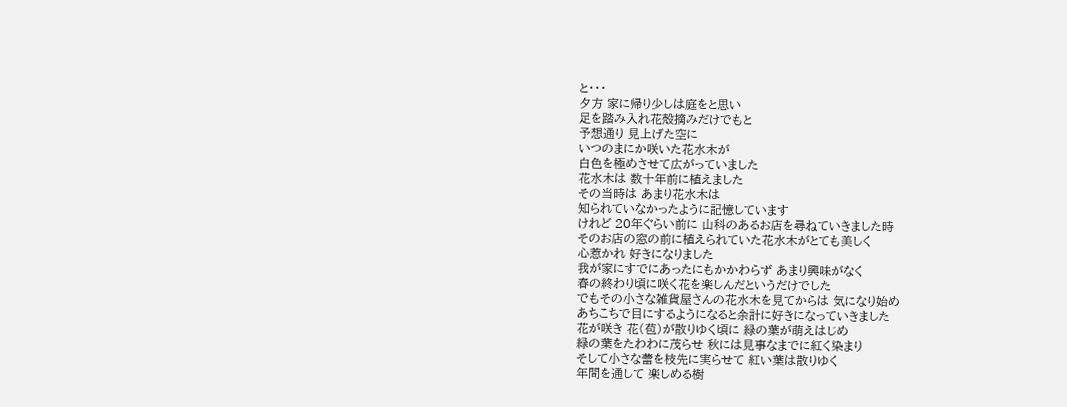と・・・
夕方 家に帰り少しは庭をと思い
足を踏み入れ花殻摘みだけでもと
予想通り 見上げた空に
いつのまにか咲いた花水木が
白色を極めさせて広がっていました
花水木は 数十年前に植えました
その当時は あまり花水木は
知られていなかったように記憶しています
けれど 20年ぐらい前に 山科のあるお店を尋ねていきました時
そのお店の窓の前に植えられていた花水木がとても美しく
心惹かれ 好きになりました
我が家にすでにあったにもかかわらず あまり興味がなく
春の終わり頃に咲く花を楽しんだというだけでした
でもその小さな雑貨屋さんの花水木を見てからは 気になり始め
あちこちで目にするようになると余計に好きになっていきました
花が咲き 花(苞)が散りゆく頃に 緑の葉が萌えはじめ
緑の葉をたわわに茂らせ 秋には見事なまでに紅く染まり
そして小さな蕾を枝先に実らせて 紅い葉は散りゆく
年間を通して 楽しめる樹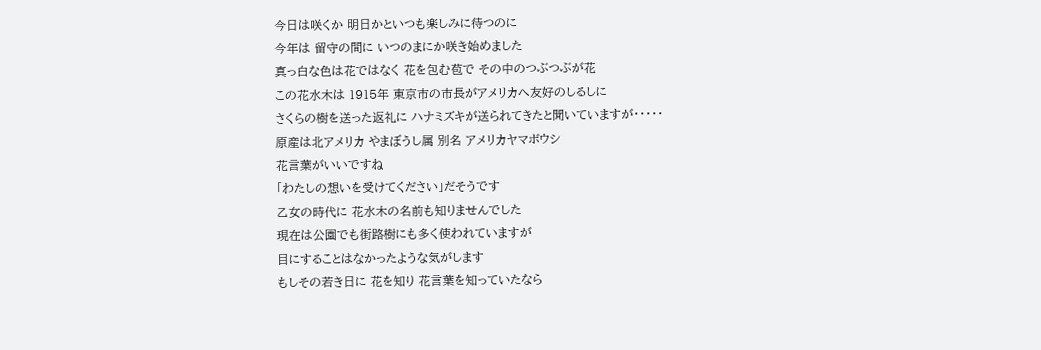今日は咲くか 明日かといつも楽しみに待つのに
今年は 留守の間に いつのまにか咲き始めました
真っ白な色は花ではなく 花を包む苞で その中のつぶつぶが花
この花水木は 1915年 東京市の市長がアメリカへ友好のしるしに
さくらの樹を送った返礼に ハナミズキが送られてきたと聞いていますが・・・・・
原産は北アメリカ やまぼうし属 別名 アメリカヤマボウシ
花言葉がいいですね
「わたしの想いを受けてください」だそうです
乙女の時代に 花水木の名前も知りませんでした
現在は公園でも街路樹にも多く使われていますが
目にすることはなかったような気がします
もしその若き日に 花を知り 花言葉を知っていたなら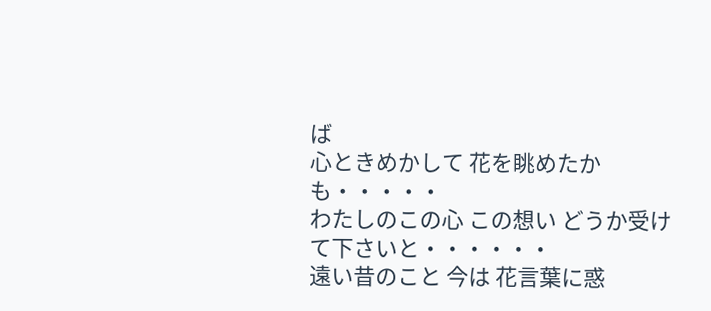ば
心ときめかして 花を眺めたかも・・・・・
わたしのこの心 この想い どうか受けて下さいと・・・・・・
遠い昔のこと 今は 花言葉に惑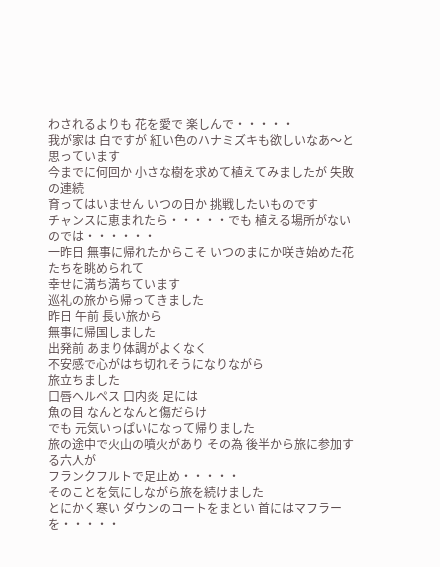わされるよりも 花を愛で 楽しんで・・・・・
我が家は 白ですが 紅い色のハナミズキも欲しいなあ〜と思っています
今までに何回か 小さな樹を求めて植えてみましたが 失敗の連続
育ってはいません いつの日か 挑戦したいものです
チャンスに恵まれたら・・・・・でも 植える場所がないのでは・・・・・・
一昨日 無事に帰れたからこそ いつのまにか咲き始めた花たちを眺められて
幸せに満ち満ちています
巡礼の旅から帰ってきました
昨日 午前 長い旅から
無事に帰国しました
出発前 あまり体調がよくなく
不安感で心がはち切れそうになりながら
旅立ちました
口唇ヘルペス 口内炎 足には
魚の目 なんとなんと傷だらけ
でも 元気いっぱいになって帰りました
旅の途中で火山の噴火があり その為 後半から旅に参加する六人が
フランクフルトで足止め・・・・・
そのことを気にしながら旅を続けました
とにかく寒い ダウンのコートをまとい 首にはマフラーを・・・・・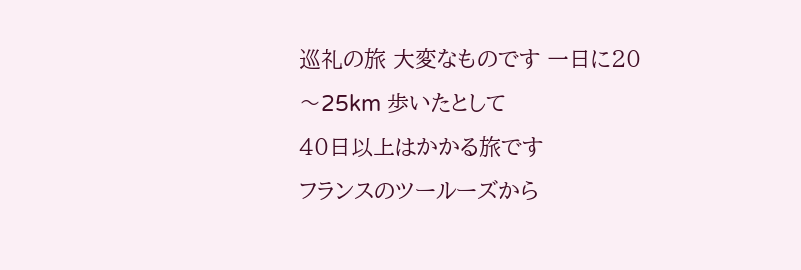巡礼の旅 大変なものです 一日に20〜25km 歩いたとして
40日以上はかかる旅です
フランスのツールーズから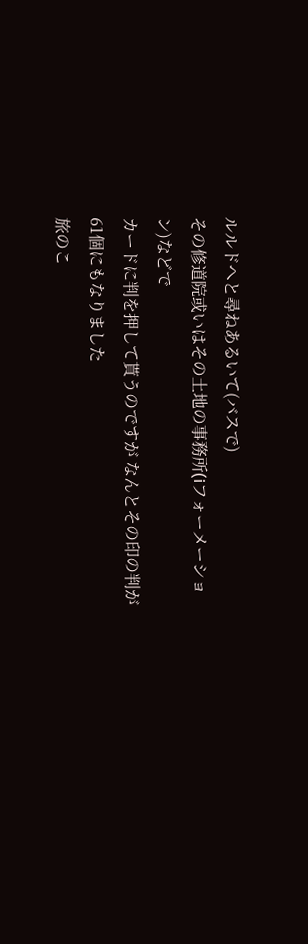ルルドへと尋ねあるいて(バスで)
その修道院或いはその土地の事務所(iフォーメーション)などで
カードに判を押して貰うのですが なんとその印の判が61個にもなりました
旅のこ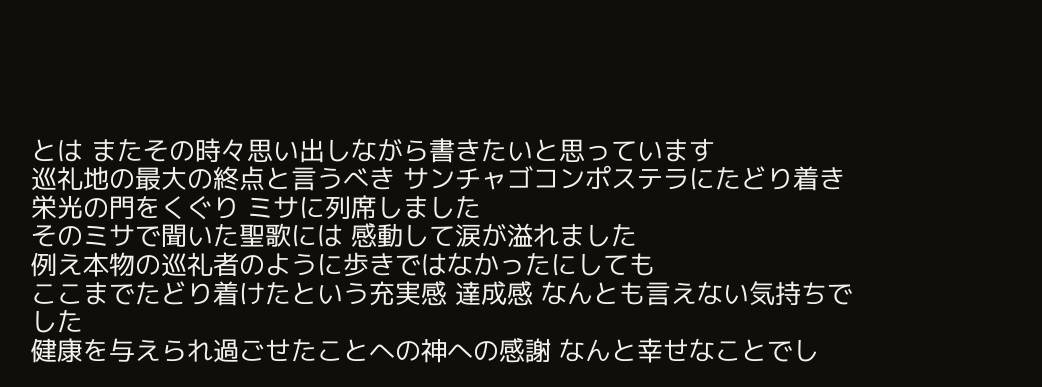とは またその時々思い出しながら書きたいと思っています
巡礼地の最大の終点と言うべき サンチャゴコンポステラにたどり着き
栄光の門をくぐり ミサに列席しました
そのミサで聞いた聖歌には 感動して涙が溢れました
例え本物の巡礼者のように歩きではなかったにしても
ここまでたどり着けたという充実感 達成感 なんとも言えない気持ちでした
健康を与えられ過ごせたことへの神への感謝 なんと幸せなことでし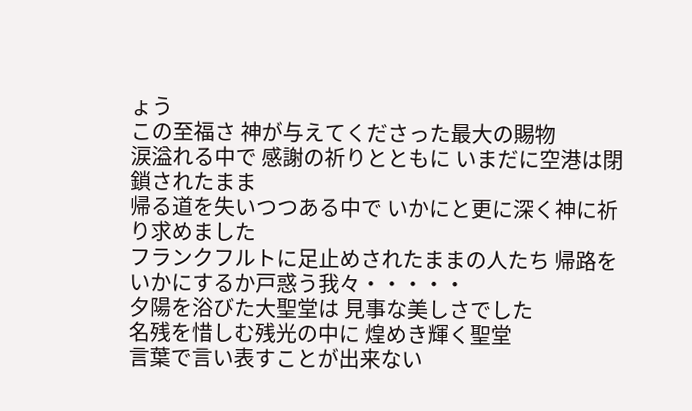ょう
この至福さ 神が与えてくださった最大の賜物
涙溢れる中で 感謝の祈りとともに いまだに空港は閉鎖されたまま
帰る道を失いつつある中で いかにと更に深く神に祈り求めました
フランクフルトに足止めされたままの人たち 帰路をいかにするか戸惑う我々・・・・・
夕陽を浴びた大聖堂は 見事な美しさでした
名残を惜しむ残光の中に 煌めき輝く聖堂
言葉で言い表すことが出来ない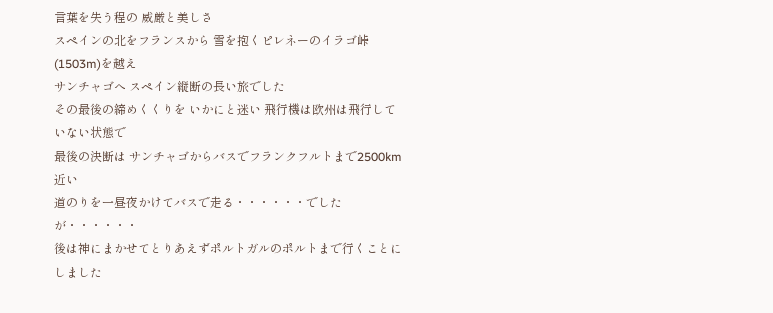言葉を失う程の 威厳と美しさ
スペインの北をフランスから 雪を抱くピレネーのイラゴ峠(1503m)を越え
サンチャゴへ スペイン縦断の長い旅でした
その最後の締めくくりを いかにと迷い 飛行機は欧州は飛行していない状態で
最後の決断は サンチャゴからバスでフランクフルトまで2500km近い
道のりを一昼夜かけてバスで走る・・・・・・でしたが・・・・・・
後は神にまかせてとりあえずポルトガルのポルトまで行くことにしました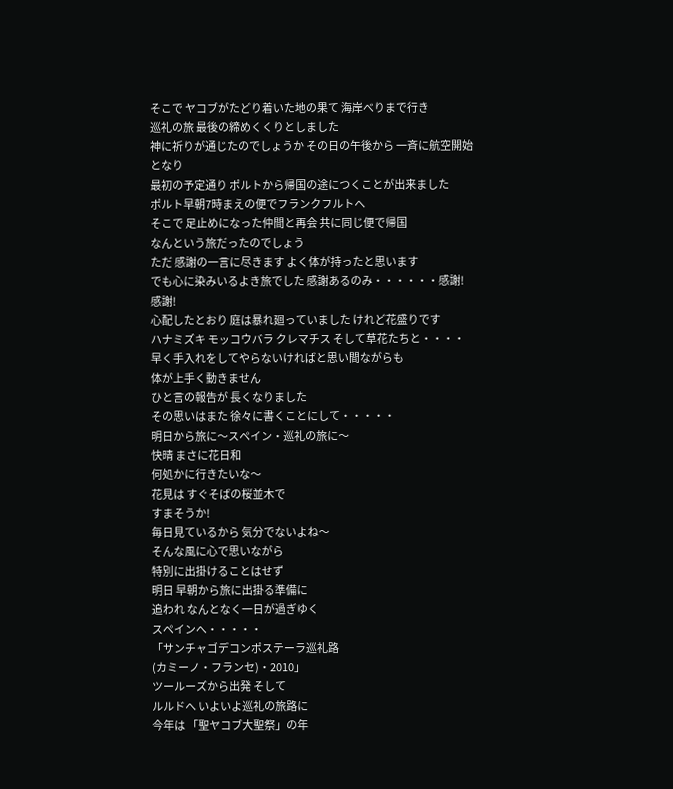そこで ヤコブがたどり着いた地の果て 海岸べりまで行き
巡礼の旅 最後の締めくくりとしました
神に祈りが通じたのでしょうか その日の午後から 一斉に航空開始となり
最初の予定通り ポルトから帰国の途につくことが出来ました
ポルト早朝7時まえの便でフランクフルトへ
そこで 足止めになった仲間と再会 共に同じ便で帰国
なんという旅だったのでしょう
ただ 感謝の一言に尽きます よく体が持ったと思います
でも心に染みいるよき旅でした 感謝あるのみ・・・・・・感謝!感謝!
心配したとおり 庭は暴れ廻っていました けれど花盛りです
ハナミズキ モッコウバラ クレマチス そして草花たちと・・・・
早く手入れをしてやらないければと思い間ながらも
体が上手く動きません
ひと言の報告が 長くなりました
その思いはまた 徐々に書くことにして・・・・・
明日から旅に〜スペイン・巡礼の旅に〜
快晴 まさに花日和
何処かに行きたいな〜
花見は すぐそばの桜並木で
すまそうか!
毎日見ているから 気分でないよね〜
そんな風に心で思いながら
特別に出掛けることはせず
明日 早朝から旅に出掛る準備に
追われ なんとなく一日が過ぎゆく
スペインへ・・・・・
「サンチャゴデコンポステーラ巡礼路
(カミーノ・フランセ)・2010」
ツールーズから出発 そして
ルルドへ いよいよ巡礼の旅路に
今年は 「聖ヤコブ大聖祭」の年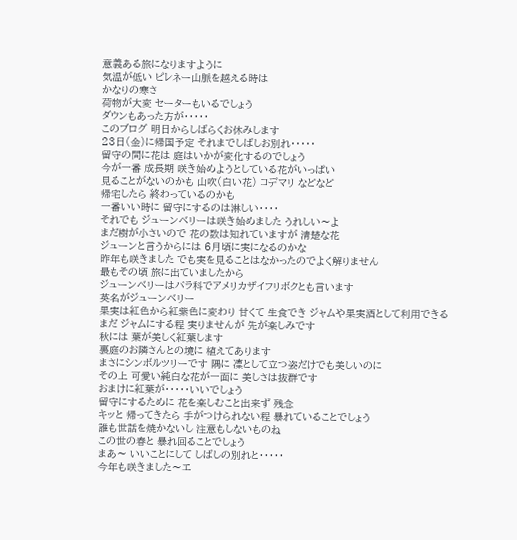意義ある旅になりますように
気温が低い ピレネー山脈を越える時は
かなりの寒さ
荷物が大変 セーターもいるでしょう
ダウンもあった方が・・・・・
このブログ 明日からしばらくお休みします
23日(金)に帰国予定 それまでしばしお別れ・・・・・
留守の間に花は 庭はいかが変化するのでしょう
今が一番 成長期 咲き始めようとしている花がいっぱい
見ることがないのかも 山吹(白い花) コデマリ などなど
帰宅したら 終わっているのかも
一番いい時に 留守にするのは淋しい・・・・
それでも ジューンベリーは咲き始めました うれしい〜よ
まだ樹が小さいので 花の数は知れていますが 清楚な花
ジューンと言うからには 6月頃に実になるのかな
昨年も咲きました でも実を見ることはなかったのでよく解りません
最もその頃 旅に出ていましたから
ジューンベリーはバラ科でアメリカザイフリボクとも言います
英名がジューンベリー
果実は紅色から紅紫色に変わり 甘くて 生食でき ジャムや果実酒として利用できる
まだ ジャムにする程 実りませんが 先が楽しみです
秋には 葉が美しく紅葉します
裏庭のお隣さんとの境に 植えてあります
まさにシンボルツリーです 隅に 凜として立つ姿だけでも美しいのに
その上 可愛い純白な花が一面に 美しさは抜群です
おまけに紅葉が・・・・・いいでしょう
留守にするために 花を楽しむこと出来ず 残念
キッと 帰ってきたら 手がつけられない程 暴れていることでしょう
誰も世話を焼かないし 注意もしないものね
この世の春と 暴れ回ることでしょう
まあ〜 いいことにして しばしの別れと・・・・・
今年も咲きました〜エ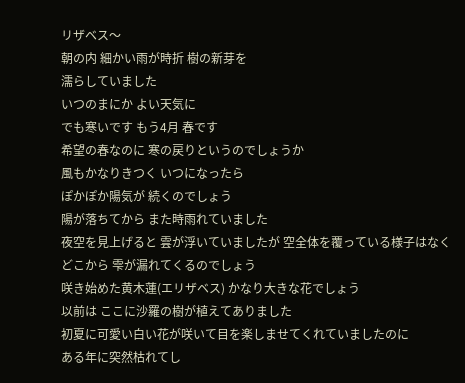リザベス〜
朝の内 細かい雨が時折 樹の新芽を
濡らしていました
いつのまにか よい天気に
でも寒いです もう4月 春です
希望の春なのに 寒の戻りというのでしょうか
風もかなりきつく いつになったら
ぽかぽか陽気が 続くのでしょう
陽が落ちてから また時雨れていました
夜空を見上げると 雲が浮いていましたが 空全体を覆っている様子はなく どこから 雫が漏れてくるのでしょう
咲き始めた黄木蓮(エリザベス) かなり大きな花でしょう
以前は ここに沙羅の樹が植えてありました
初夏に可愛い白い花が咲いて目を楽しませてくれていましたのに
ある年に突然枯れてし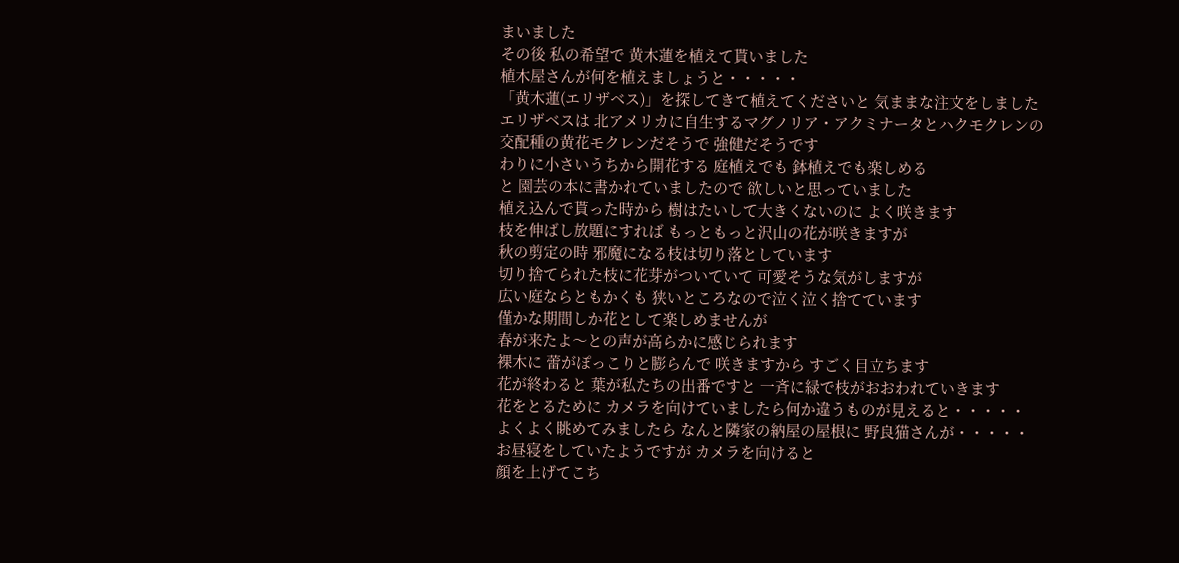まいました
その後 私の希望で 黄木蓮を植えて貰いました
植木屋さんが何を植えましょうと・・・・・
「黄木蓮(エリザベス)」を探してきて植えてくださいと 気ままな注文をしました
エリザベスは 北アメリカに自生するマグノリア・アクミナータとハクモクレンの
交配種の黄花モクレンだそうで 強健だそうです
わりに小さいうちから開花する 庭植えでも 鉢植えでも楽しめる
と 園芸の本に書かれていましたので 欲しいと思っていました
植え込んで貰った時から 樹はたいして大きくないのに よく咲きます
枝を伸ばし放題にすれば もっともっと沢山の花が咲きますが
秋の剪定の時 邪魔になる枝は切り落としています
切り捨てられた枝に花芽がついていて 可愛そうな気がしますが
広い庭ならともかくも 狭いところなので泣く泣く捨てています
僅かな期間しか花として楽しめませんが
春が来たよ〜との声が高らかに感じられます
裸木に 蕾がぽっこりと膨らんで 咲きますから すごく目立ちます
花が終わると 葉が私たちの出番ですと 一斉に緑で枝がおおわれていきます
花をとるために カメラを向けていましたら何か違うものが見えると・・・・・
よくよく眺めてみましたら なんと隣家の納屋の屋根に 野良猫さんが・・・・・
お昼寝をしていたようですが カメラを向けると
顔を上げてこち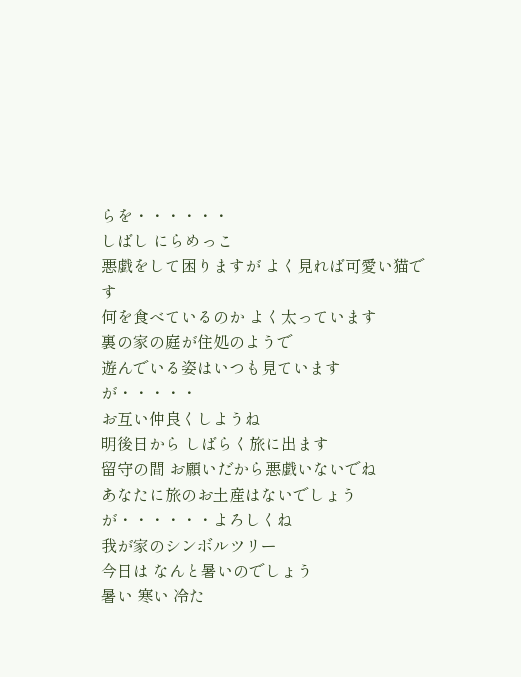らを・・・・・・
しばし にらめっこ
悪戯をして困りますが よく見れば可愛い猫です
何を食べているのか よく太っています
裏の家の庭が住処のようで
遊んでいる姿はいつも見ていますが・・・・・
お互い仲良くしようね
明後日から しばらく旅に出ます
留守の間 お願いだから悪戯いないでね
あなたに旅のお土産はないでしょうが・・・・・・よろしくね
我が家のシンボルツリー
今日は なんと暑いのでしょう
暑い 寒い 冷た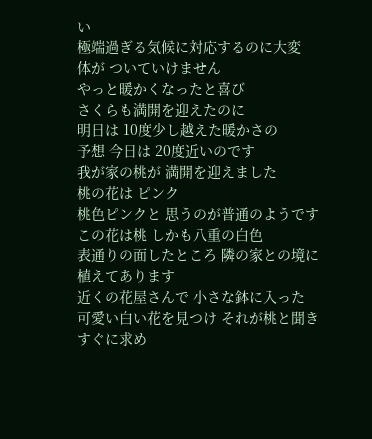い
極端過ぎる気候に対応するのに大変
体が ついていけません
やっと暖かくなったと喜び
さくらも満開を迎えたのに
明日は 10度少し越えた暖かさの
予想 今日は 20度近いのです
我が家の桃が 満開を迎えました
桃の花は ピンク
桃色ピンクと 思うのが普通のようです
この花は桃 しかも八重の白色
表通りの面したところ 隣の家との境に
植えてあります
近くの花屋さんで 小さな鉢に入った
可愛い白い花を見つけ それが桃と聞き
すぐに求め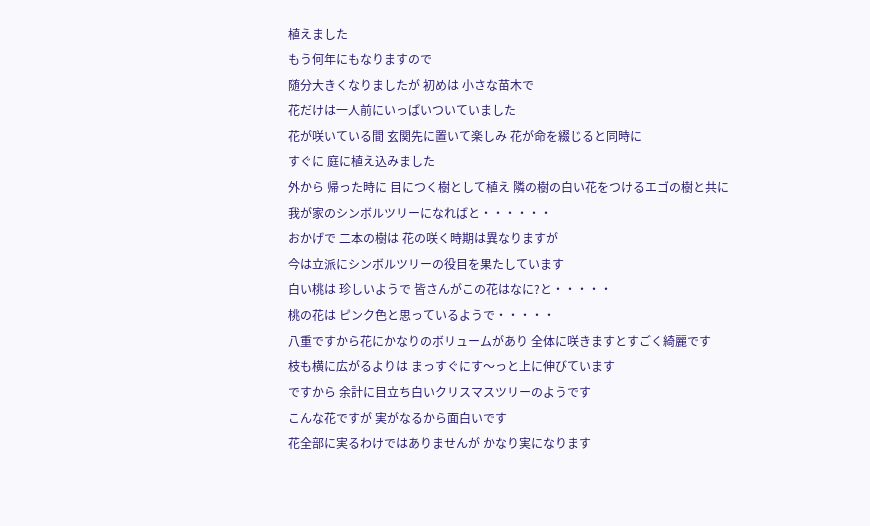植えました
もう何年にもなりますので
随分大きくなりましたが 初めは 小さな苗木で
花だけは一人前にいっぱいついていました
花が咲いている間 玄関先に置いて楽しみ 花が命を綴じると同時に
すぐに 庭に植え込みました
外から 帰った時に 目につく樹として植え 隣の樹の白い花をつけるエゴの樹と共に
我が家のシンボルツリーになればと・・・・・・
おかげで 二本の樹は 花の咲く時期は異なりますが
今は立派にシンボルツリーの役目を果たしています
白い桃は 珍しいようで 皆さんがこの花はなに?と・・・・・
桃の花は ピンク色と思っているようで・・・・・
八重ですから花にかなりのボリュームがあり 全体に咲きますとすごく綺麗です
枝も横に広がるよりは まっすぐにす〜っと上に伸びています
ですから 余計に目立ち白いクリスマスツリーのようです
こんな花ですが 実がなるから面白いです
花全部に実るわけではありませんが かなり実になります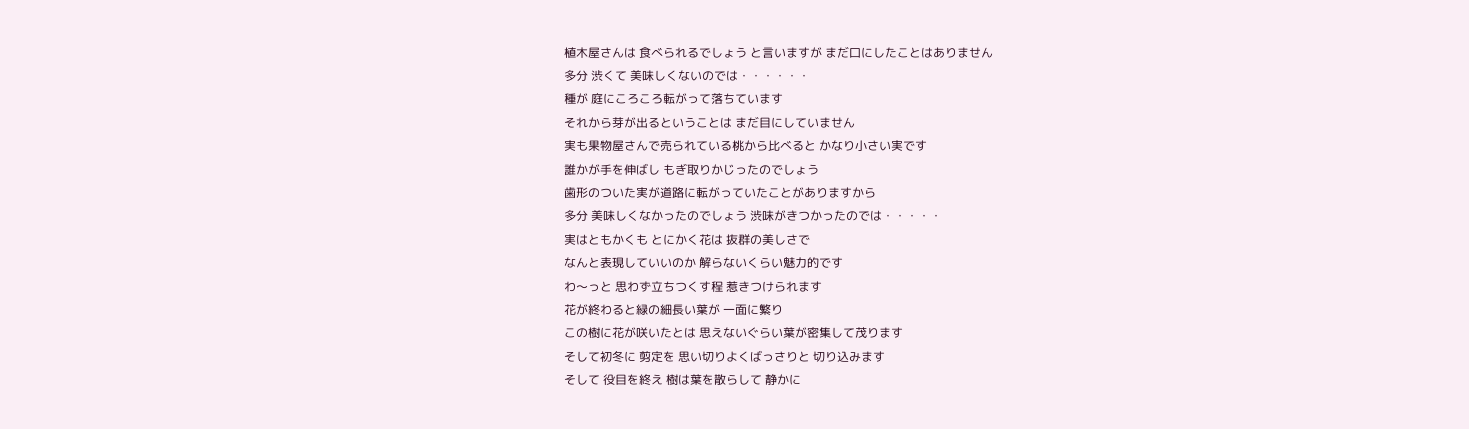植木屋さんは 食べられるでしょう と言いますが まだ口にしたことはありません
多分 渋くて 美味しくないのでは・・・・・・
種が 庭にころころ転がって落ちています
それから芽が出るということは まだ目にしていません
実も果物屋さんで売られている桃から比べると かなり小さい実です
誰かが手を伸ばし もぎ取りかじったのでしょう
歯形のついた実が道路に転がっていたことがありますから
多分 美味しくなかったのでしょう 渋味がきつかったのでは・・・・・
実はともかくも とにかく花は 抜群の美しさで
なんと表現していいのか 解らないくらい魅力的です
わ〜っと 思わず立ちつくす程 惹きつけられます
花が終わると緑の細長い葉が 一面に繁り
この樹に花が咲いたとは 思えないぐらい葉が密集して茂ります
そして初冬に 剪定を 思い切りよくばっさりと 切り込みます
そして 役目を終え 樹は葉を散らして 静かに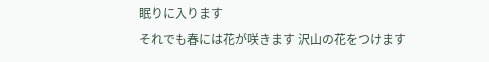眠りに入ります
それでも春には花が咲きます 沢山の花をつけます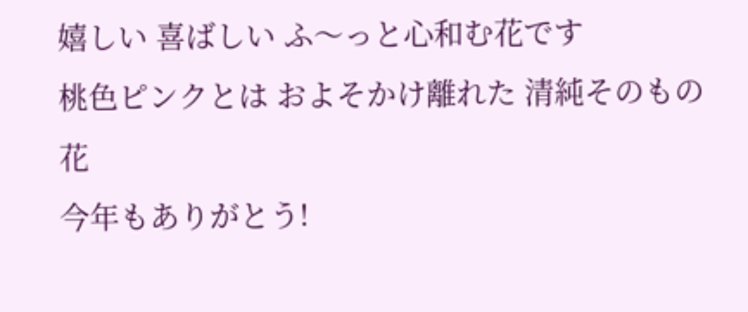嬉しい 喜ばしい ふ〜っと心和む花です
桃色ピンクとは およそかけ離れた 清純そのもの花
今年もありがとう!